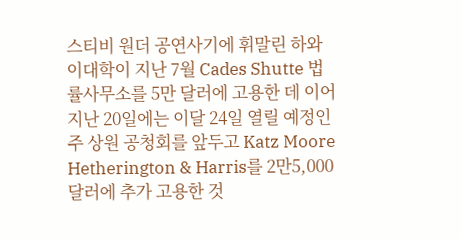스티비 원더 공연사기에 휘말린 하와이대학이 지난 7월 Cades Shutte 법률사무소를 5만 달러에 고용한 데 이어 지난 20일에는 이달 24일 열릴 예정인 주 상원 공청회를 앞두고 Katz Moore Hetherington & Harris를 2만5,000달러에 추가 고용한 것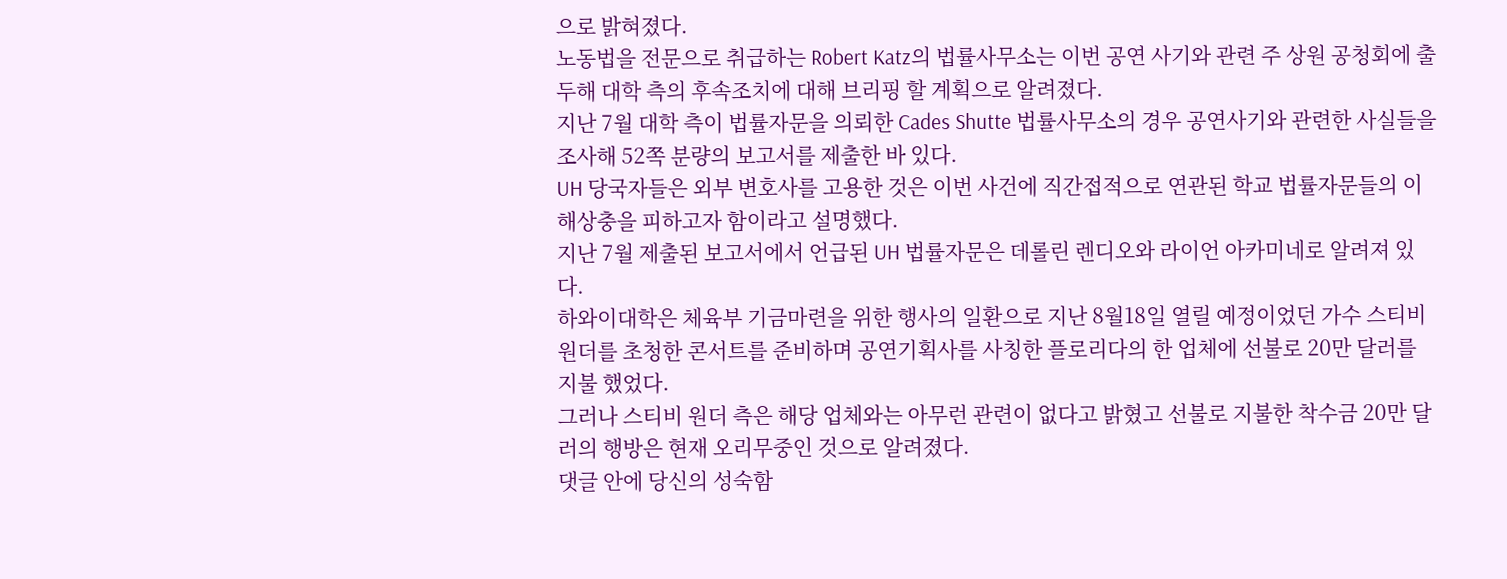으로 밝혀졌다.
노동법을 전문으로 취급하는 Robert Katz의 법률사무소는 이번 공연 사기와 관련 주 상원 공청회에 출두해 대학 측의 후속조치에 대해 브리핑 할 계획으로 알려졌다.
지난 7월 대학 측이 법률자문을 의뢰한 Cades Shutte 법률사무소의 경우 공연사기와 관련한 사실들을 조사해 52쪽 분량의 보고서를 제출한 바 있다.
UH 당국자들은 외부 변호사를 고용한 것은 이번 사건에 직간접적으로 연관된 학교 법률자문들의 이해상충을 피하고자 함이라고 설명했다.
지난 7월 제출된 보고서에서 언급된 UH 법률자문은 데롤린 렌디오와 라이언 아카미네로 알려져 있다.
하와이대학은 체육부 기금마련을 위한 행사의 일환으로 지난 8월18일 열릴 예정이었던 가수 스티비 원더를 초청한 콘서트를 준비하며 공연기획사를 사칭한 플로리다의 한 업체에 선불로 20만 달러를 지불 했었다.
그러나 스티비 원더 측은 해당 업체와는 아무런 관련이 없다고 밝혔고 선불로 지불한 착수금 20만 달러의 행방은 현재 오리무중인 것으로 알려졌다.
댓글 안에 당신의 성숙함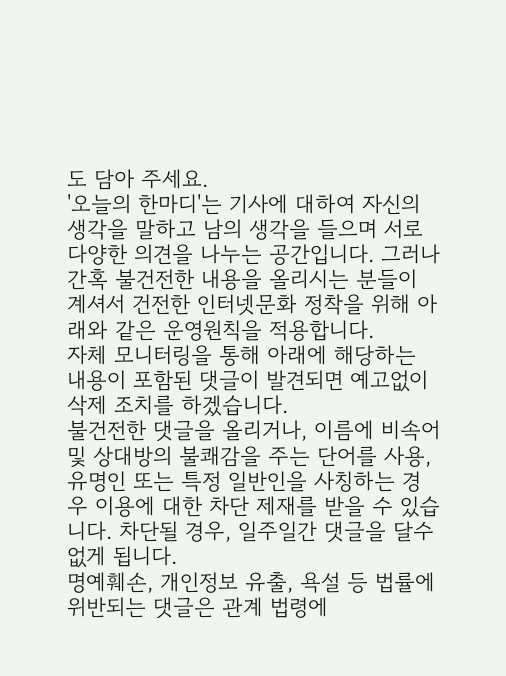도 담아 주세요.
'오늘의 한마디'는 기사에 대하여 자신의 생각을 말하고 남의 생각을 들으며 서로 다양한 의견을 나누는 공간입니다. 그러나 간혹 불건전한 내용을 올리시는 분들이 계셔서 건전한 인터넷문화 정착을 위해 아래와 같은 운영원칙을 적용합니다.
자체 모니터링을 통해 아래에 해당하는 내용이 포함된 댓글이 발견되면 예고없이 삭제 조치를 하겠습니다.
불건전한 댓글을 올리거나, 이름에 비속어 및 상대방의 불쾌감을 주는 단어를 사용, 유명인 또는 특정 일반인을 사칭하는 경우 이용에 대한 차단 제재를 받을 수 있습니다. 차단될 경우, 일주일간 댓글을 달수 없게 됩니다.
명예훼손, 개인정보 유출, 욕설 등 법률에 위반되는 댓글은 관계 법령에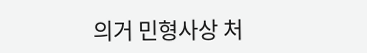의거 민형사상 처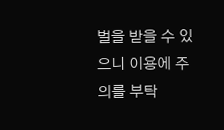벌을 받을 수 있으니 이용에 주의를 부탁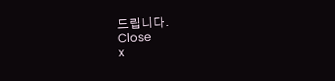드립니다.
Close
x